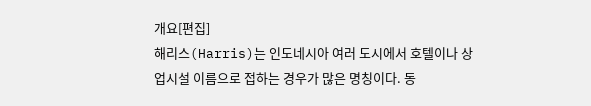개요[편집]
해리스(Harris)는 인도네시아 여러 도시에서 호텔이나 상업시설 이름으로 접하는 경우가 많은 명칭이다. 동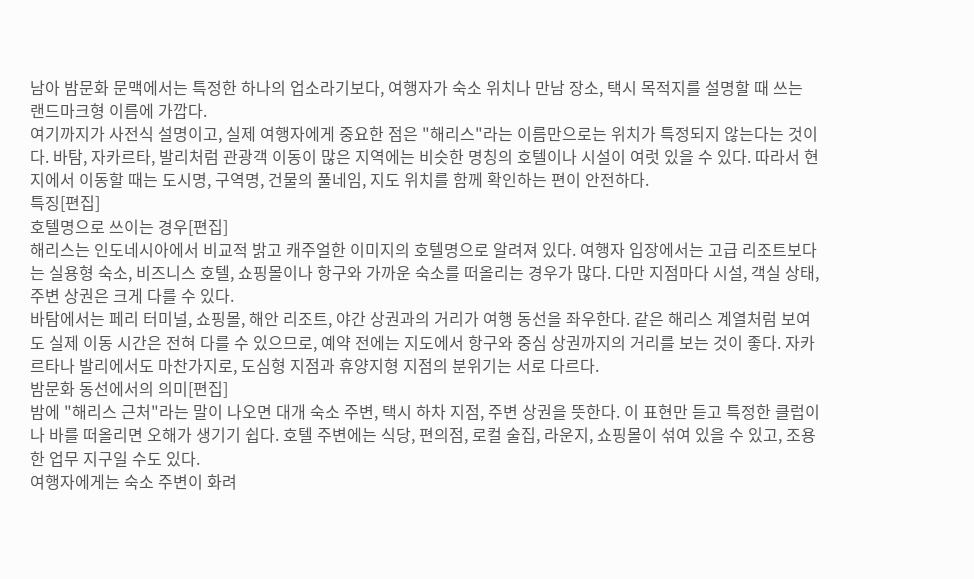남아 밤문화 문맥에서는 특정한 하나의 업소라기보다, 여행자가 숙소 위치나 만남 장소, 택시 목적지를 설명할 때 쓰는 랜드마크형 이름에 가깝다.
여기까지가 사전식 설명이고, 실제 여행자에게 중요한 점은 "해리스"라는 이름만으로는 위치가 특정되지 않는다는 것이다. 바탐, 자카르타, 발리처럼 관광객 이동이 많은 지역에는 비슷한 명칭의 호텔이나 시설이 여럿 있을 수 있다. 따라서 현지에서 이동할 때는 도시명, 구역명, 건물의 풀네임, 지도 위치를 함께 확인하는 편이 안전하다.
특징[편집]
호텔명으로 쓰이는 경우[편집]
해리스는 인도네시아에서 비교적 밝고 캐주얼한 이미지의 호텔명으로 알려져 있다. 여행자 입장에서는 고급 리조트보다는 실용형 숙소, 비즈니스 호텔, 쇼핑몰이나 항구와 가까운 숙소를 떠올리는 경우가 많다. 다만 지점마다 시설, 객실 상태, 주변 상권은 크게 다를 수 있다.
바탐에서는 페리 터미널, 쇼핑몰, 해안 리조트, 야간 상권과의 거리가 여행 동선을 좌우한다. 같은 해리스 계열처럼 보여도 실제 이동 시간은 전혀 다를 수 있으므로, 예약 전에는 지도에서 항구와 중심 상권까지의 거리를 보는 것이 좋다. 자카르타나 발리에서도 마찬가지로, 도심형 지점과 휴양지형 지점의 분위기는 서로 다르다.
밤문화 동선에서의 의미[편집]
밤에 "해리스 근처"라는 말이 나오면 대개 숙소 주변, 택시 하차 지점, 주변 상권을 뜻한다. 이 표현만 듣고 특정한 클럽이나 바를 떠올리면 오해가 생기기 쉽다. 호텔 주변에는 식당, 편의점, 로컬 술집, 라운지, 쇼핑몰이 섞여 있을 수 있고, 조용한 업무 지구일 수도 있다.
여행자에게는 숙소 주변이 화려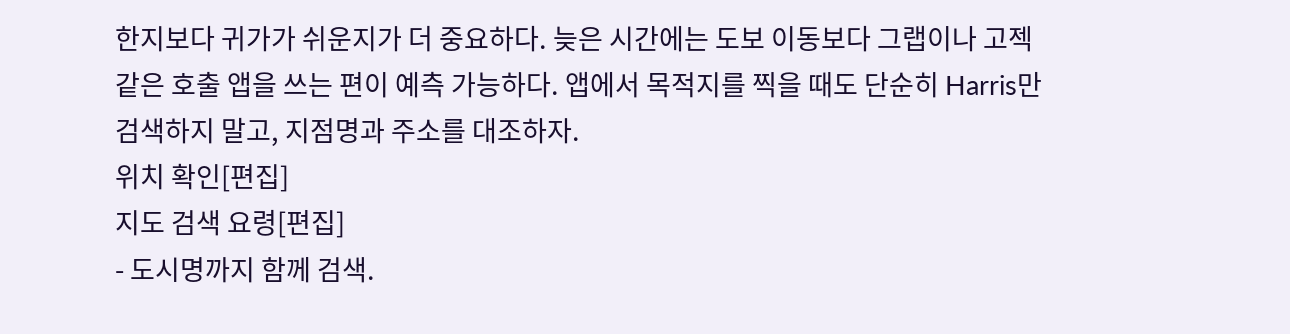한지보다 귀가가 쉬운지가 더 중요하다. 늦은 시간에는 도보 이동보다 그랩이나 고젝 같은 호출 앱을 쓰는 편이 예측 가능하다. 앱에서 목적지를 찍을 때도 단순히 Harris만 검색하지 말고, 지점명과 주소를 대조하자.
위치 확인[편집]
지도 검색 요령[편집]
- 도시명까지 함께 검색.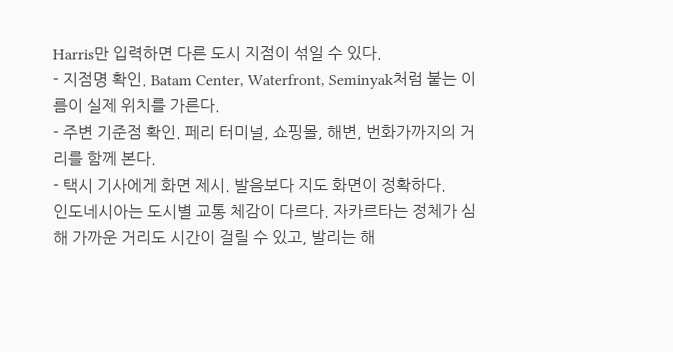Harris만 입력하면 다른 도시 지점이 섞일 수 있다.
- 지점명 확인. Batam Center, Waterfront, Seminyak처럼 붙는 이름이 실제 위치를 가른다.
- 주변 기준점 확인. 페리 터미널, 쇼핑몰, 해변, 번화가까지의 거리를 함께 본다.
- 택시 기사에게 화면 제시. 발음보다 지도 화면이 정확하다.
인도네시아는 도시별 교통 체감이 다르다. 자카르타는 정체가 심해 가까운 거리도 시간이 걸릴 수 있고, 발리는 해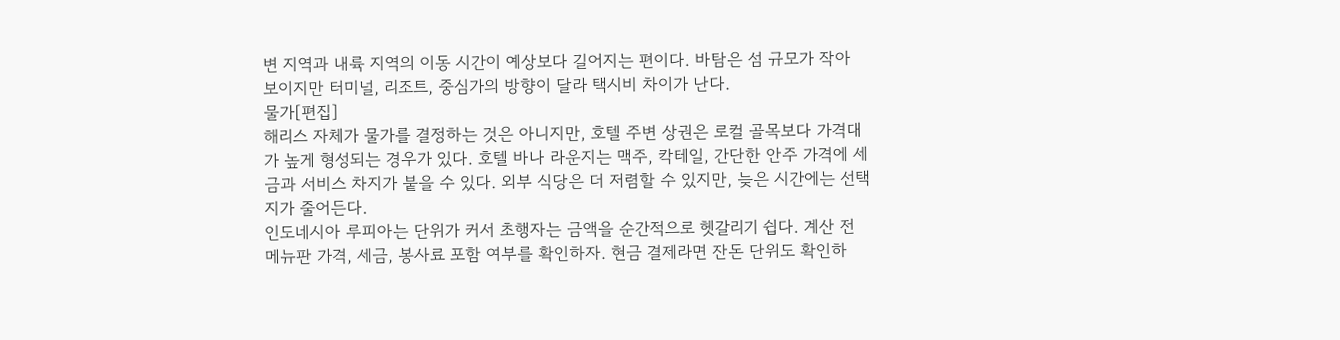변 지역과 내륙 지역의 이동 시간이 예상보다 길어지는 편이다. 바탐은 섬 규모가 작아 보이지만 터미널, 리조트, 중심가의 방향이 달라 택시비 차이가 난다.
물가[편집]
해리스 자체가 물가를 결정하는 것은 아니지만, 호텔 주변 상권은 로컬 골목보다 가격대가 높게 형성되는 경우가 있다. 호텔 바나 라운지는 맥주, 칵테일, 간단한 안주 가격에 세금과 서비스 차지가 붙을 수 있다. 외부 식당은 더 저렴할 수 있지만, 늦은 시간에는 선택지가 줄어든다.
인도네시아 루피아는 단위가 커서 초행자는 금액을 순간적으로 헷갈리기 쉽다. 계산 전 메뉴판 가격, 세금, 봉사료 포함 여부를 확인하자. 현금 결제라면 잔돈 단위도 확인하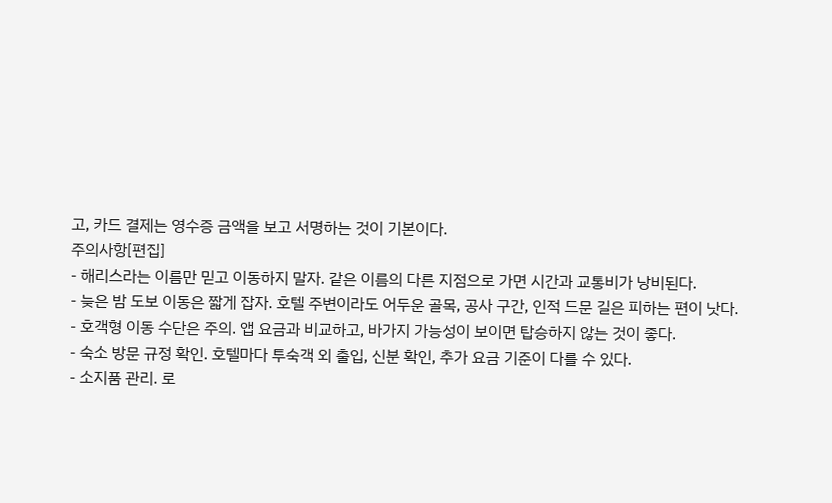고, 카드 결제는 영수증 금액을 보고 서명하는 것이 기본이다.
주의사항[편집]
- 해리스라는 이름만 믿고 이동하지 말자. 같은 이름의 다른 지점으로 가면 시간과 교통비가 낭비된다.
- 늦은 밤 도보 이동은 짧게 잡자. 호텔 주변이라도 어두운 골목, 공사 구간, 인적 드문 길은 피하는 편이 낫다.
- 호객형 이동 수단은 주의. 앱 요금과 비교하고, 바가지 가능성이 보이면 탑승하지 않는 것이 좋다.
- 숙소 방문 규정 확인. 호텔마다 투숙객 외 출입, 신분 확인, 추가 요금 기준이 다를 수 있다.
- 소지품 관리. 로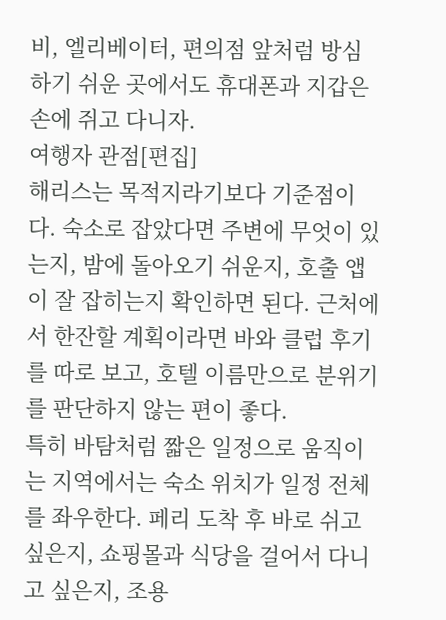비, 엘리베이터, 편의점 앞처럼 방심하기 쉬운 곳에서도 휴대폰과 지갑은 손에 쥐고 다니자.
여행자 관점[편집]
해리스는 목적지라기보다 기준점이다. 숙소로 잡았다면 주변에 무엇이 있는지, 밤에 돌아오기 쉬운지, 호출 앱이 잘 잡히는지 확인하면 된다. 근처에서 한잔할 계획이라면 바와 클럽 후기를 따로 보고, 호텔 이름만으로 분위기를 판단하지 않는 편이 좋다.
특히 바탐처럼 짧은 일정으로 움직이는 지역에서는 숙소 위치가 일정 전체를 좌우한다. 페리 도착 후 바로 쉬고 싶은지, 쇼핑몰과 식당을 걸어서 다니고 싶은지, 조용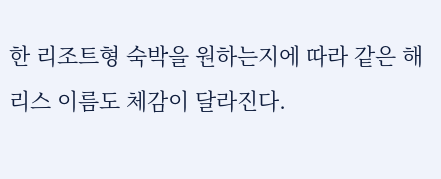한 리조트형 숙박을 원하는지에 따라 같은 해리스 이름도 체감이 달라진다.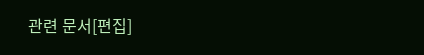관련 문서[편집]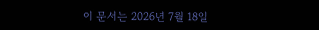이 문서는 2026년 7월 18일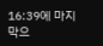16:39에 마지막으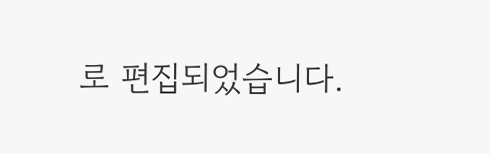로 편집되었습니다.